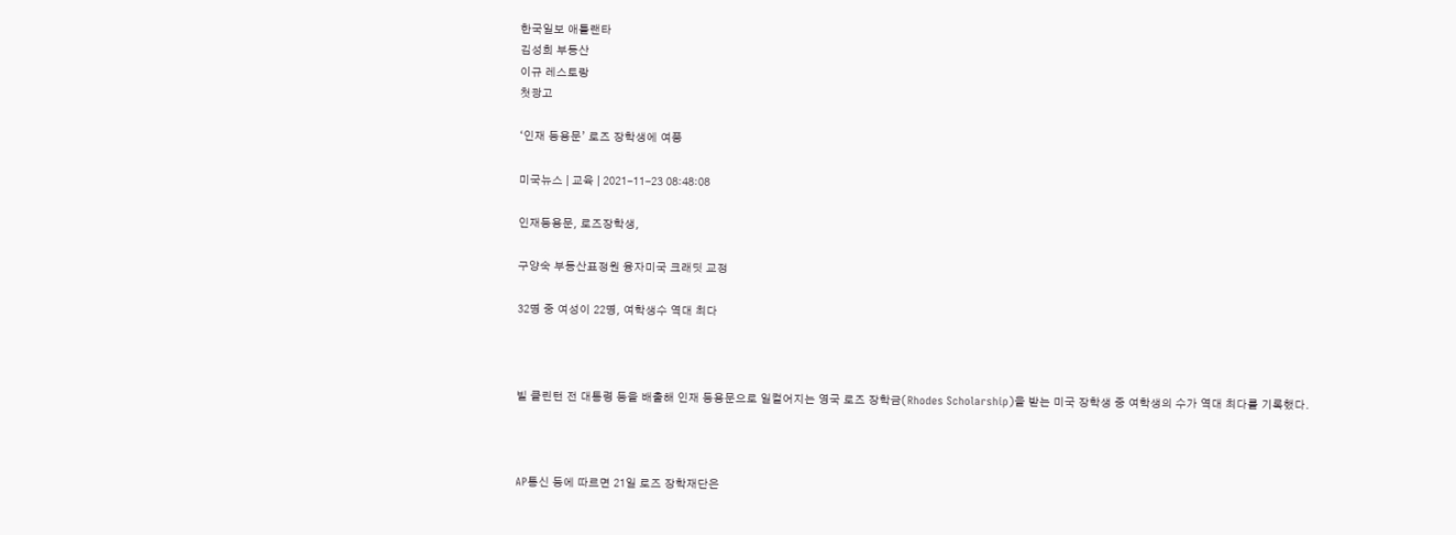한국일보 애틀랜타
김성희 부동산
이규 레스토랑
첫광고

‘인재 등용문’ 로즈 장학생에 여풍

미국뉴스 | 교육 | 2021-11-23 08:48:08

인재등용문, 로즈장학생,

구양숙 부동산표정원 융자미국 크래딧 교정

32명 중 여성이 22명, 여학생수 역대 최다



빌 클린턴 전 대통령 등을 배출해 인재 등용문으로 일컬어지는 영국 로즈 장학금(Rhodes Scholarship)을 받는 미국 장학생 중 여학생의 수가 역대 최다를 기록했다.



AP통신 등에 따르면 21일 로즈 장학재단은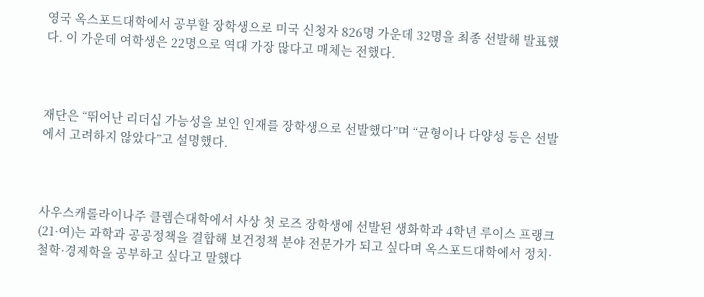영국 옥스포드대학에서 공부할 장학생으로 미국 신청자 826명 가운데 32명을 최종 선발해 발표했다. 이 가운데 여학생은 22명으로 역대 가장 많다고 매체는 전했다.



재단은 “뛰어난 리더십 가능성을 보인 인재를 장학생으로 선발했다”며 “균형이나 다양성 등은 선발에서 고려하지 않았다”고 설명했다.



사우스캐롤라이나주 클렘슨대학에서 사상 첫 로즈 장학생에 선발된 생화학과 4학년 루이스 프랭크(21·여)는 과학과 공공정책을 결합해 보건정책 분야 전문가가 되고 싶다며 옥스포드대학에서 정치·철학·경제학을 공부하고 싶다고 말했다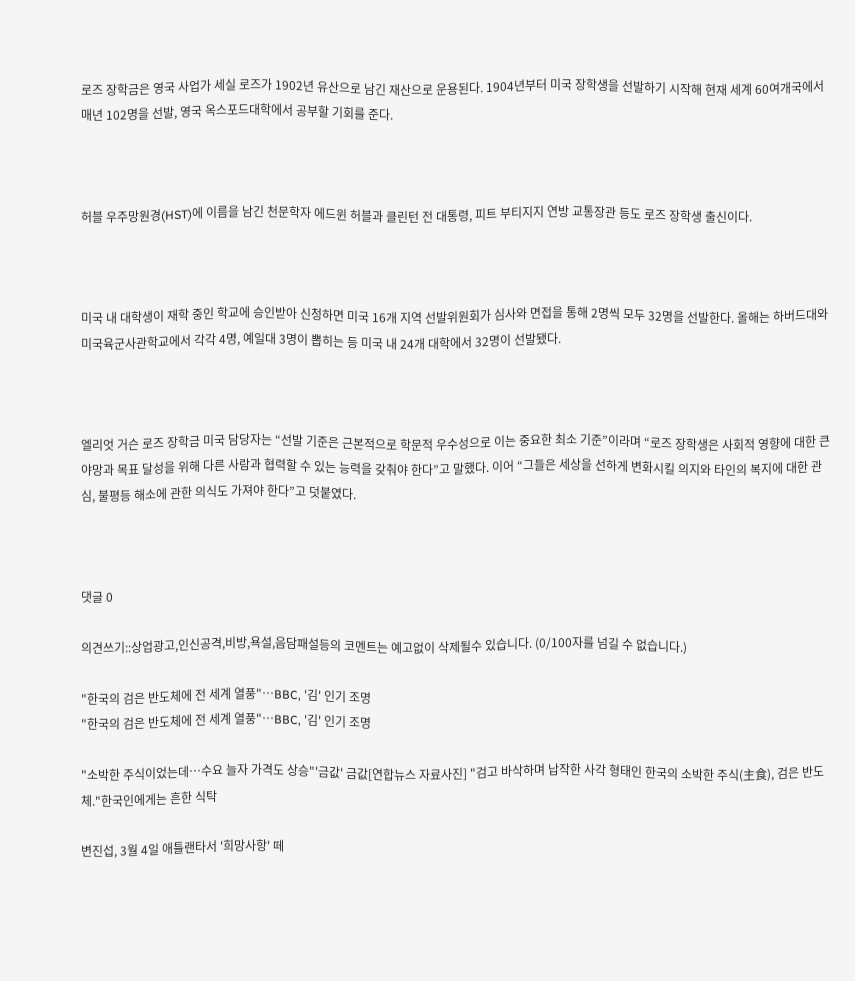로즈 장학금은 영국 사업가 세실 로즈가 1902년 유산으로 남긴 재산으로 운용된다. 1904년부터 미국 장학생을 선발하기 시작해 현재 세계 60여개국에서 매년 102명을 선발, 영국 옥스포드대학에서 공부할 기회를 준다.



허블 우주망원경(HST)에 이름을 남긴 천문학자 에드윈 허블과 클린턴 전 대통령, 피트 부티지지 연방 교통장관 등도 로즈 장학생 출신이다.



미국 내 대학생이 재학 중인 학교에 승인받아 신청하면 미국 16개 지역 선발위원회가 심사와 면접을 통해 2명씩 모두 32명을 선발한다. 올해는 하버드대와 미국육군사관학교에서 각각 4명, 예일대 3명이 뽑히는 등 미국 내 24개 대학에서 32명이 선발됐다.



엘리엇 거슨 로즈 장학금 미국 담당자는 “선발 기준은 근본적으로 학문적 우수성으로 이는 중요한 최소 기준”이라며 “로즈 장학생은 사회적 영향에 대한 큰 야망과 목표 달성을 위해 다른 사람과 협력할 수 있는 능력을 갖춰야 한다”고 말했다. 이어 “그들은 세상을 선하게 변화시킬 의지와 타인의 복지에 대한 관심, 불평등 해소에 관한 의식도 가져야 한다”고 덧붙였다.



댓글 0

의견쓰기::상업광고,인신공격,비방,욕설,음담패설등의 코멘트는 예고없이 삭제될수 있습니다. (0/100자를 넘길 수 없습니다.)

"한국의 검은 반도체에 전 세계 열풍"…BBC, '김' 인기 조명
"한국의 검은 반도체에 전 세계 열풍"…BBC, '김' 인기 조명

"소박한 주식이었는데…수요 늘자 가격도 상승"'금값' 금값[연합뉴스 자료사진] "검고 바삭하며 납작한 사각 형태인 한국의 소박한 주식(主食), 검은 반도체."한국인에게는 흔한 식탁

변진섭, 3월 4일 애틀랜타서 '희망사항' 떼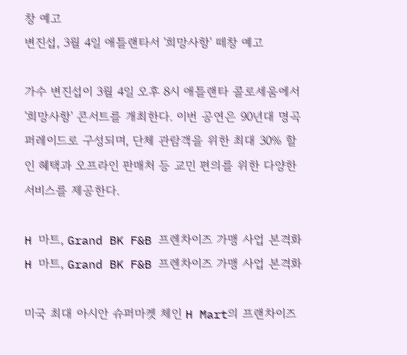창 예고
변진섭, 3월 4일 애틀랜타서 '희망사항' 떼창 예고

가수 변진섭이 3월 4일 오후 8시 애틀랜타 콜로세움에서 '희망사항' 콘서트를 개최한다. 이번 공연은 90년대 명곡 퍼레이드로 구성되며, 단체 관람객을 위한 최대 30% 할인 혜택과 오프라인 판매처 등 교민 편의를 위한 다양한 서비스를 제공한다.

H 마트, Grand BK F&B 프렌차이즈 가맹 사업 본격화
H 마트, Grand BK F&B 프렌차이즈 가맹 사업 본격화

미국 최대 아시안 슈퍼마켓 체인 H Mart의 프랜차이즈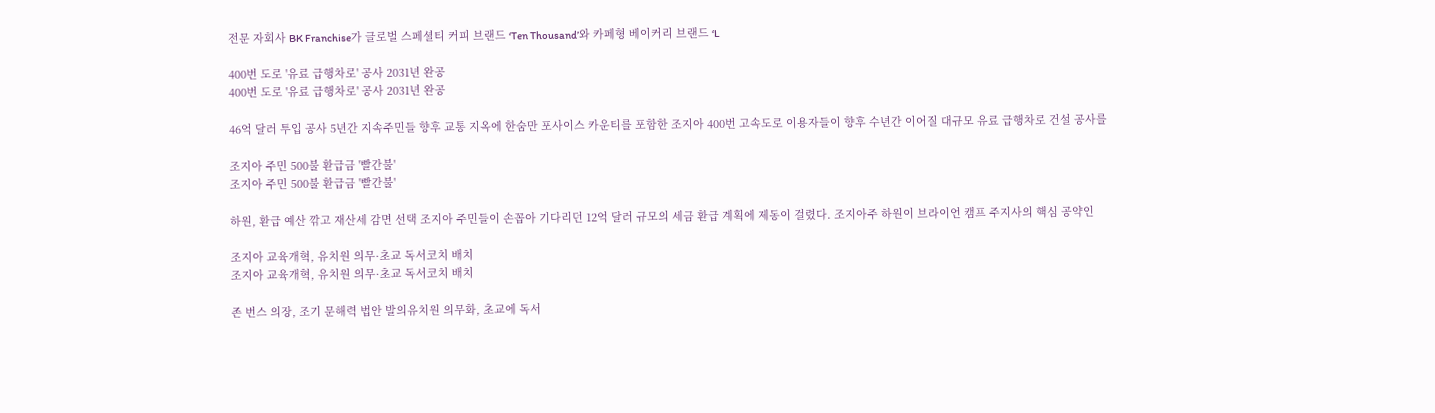전문 자회사 BK Franchise가 글로벌 스페셜티 커피 브랜드 ‘Ten Thousand’와 카페형 베이커리 브랜드 ‘L

400번 도로 '유료 급행차로' 공사 2031년 완공
400번 도로 '유료 급행차로' 공사 2031년 완공

46억 달러 투입 공사 5년간 지속주민들 향후 교통 지옥에 한숨만 포사이스 카운티를 포함한 조지아 400번 고속도로 이용자들이 향후 수년간 이어질 대규모 유료 급행차로 건설 공사를

조지아 주민 500불 환급금 '빨간불'
조지아 주민 500불 환급금 '빨간불'

하원, 환급 예산 깎고 재산세 감면 선택 조지아 주민들이 손꼽아 기다리던 12억 달러 규모의 세금 환급 계획에 제동이 걸렸다. 조지아주 하원이 브라이언 캠프 주지사의 핵심 공약인

조지아 교육개혁, 유치원 의무·초교 독서코치 배치
조지아 교육개혁, 유치원 의무·초교 독서코치 배치

존 번스 의장, 조기 문해력 법안 발의유치원 의무화, 초교에 독서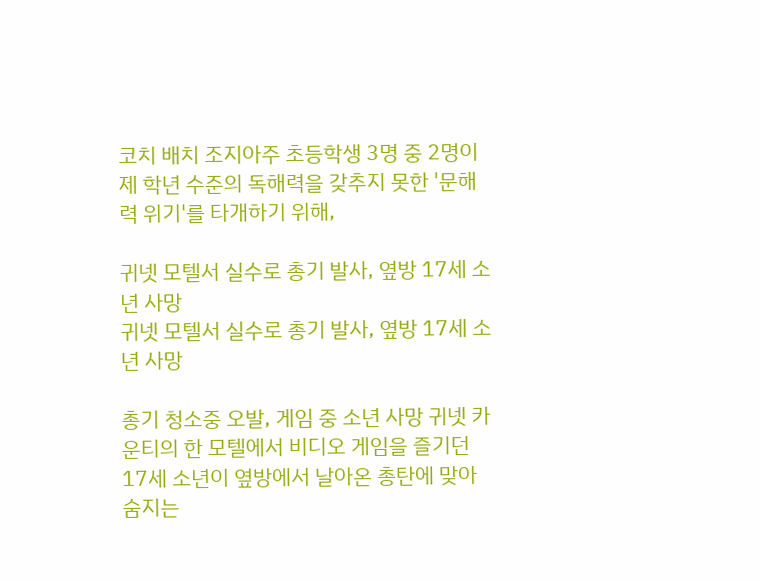코치 배치 조지아주 초등학생 3명 중 2명이 제 학년 수준의 독해력을 갖추지 못한 '문해력 위기'를 타개하기 위해,

귀넷 모텔서 실수로 총기 발사, 옆방 17세 소년 사망
귀넷 모텔서 실수로 총기 발사, 옆방 17세 소년 사망

총기 청소중 오발, 게임 중 소년 사망 귀넷 카운티의 한 모텔에서 비디오 게임을 즐기던 17세 소년이 옆방에서 날아온 총탄에 맞아 숨지는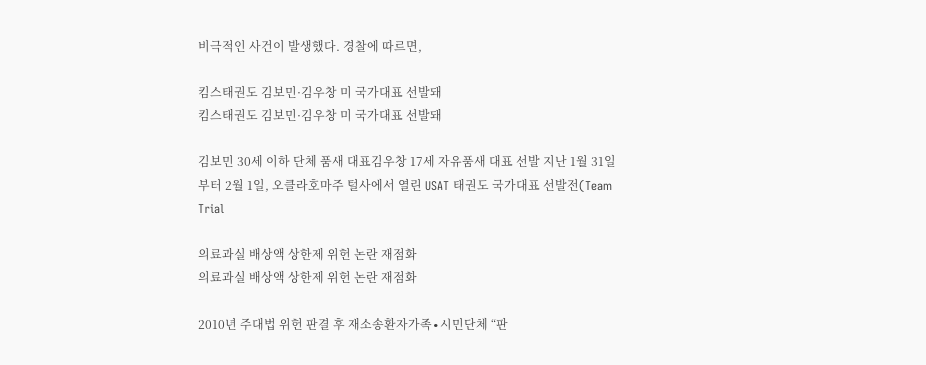비극적인 사건이 발생했다. 경찰에 따르면,

킴스태권도 김보민·김우창 미 국가대표 선발돼
킴스태권도 김보민·김우창 미 국가대표 선발돼

김보민 30세 이하 단체 품새 대표김우창 17세 자유품새 대표 선발 지난 1월 31일부터 2월 1일, 오클라호마주 털사에서 열린 USAT 태권도 국가대표 선발전(Team Trial

의료과실 배상액 상한제 위헌 논란 재점화
의료과실 배상액 상한제 위헌 논란 재점화

2010년 주대법 위헌 판결 후 재소송환자가족∙시민단체 “판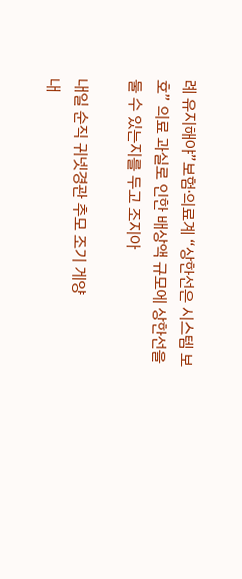례 유지해야”보험∙의료계 “상한선은 시스템 보호” 의료 과실로 인한 배상액 규모에 상한선을 둘 수 있는지를 두고 조지아

내일 순직 귀넷경관 추모 조기 게양
내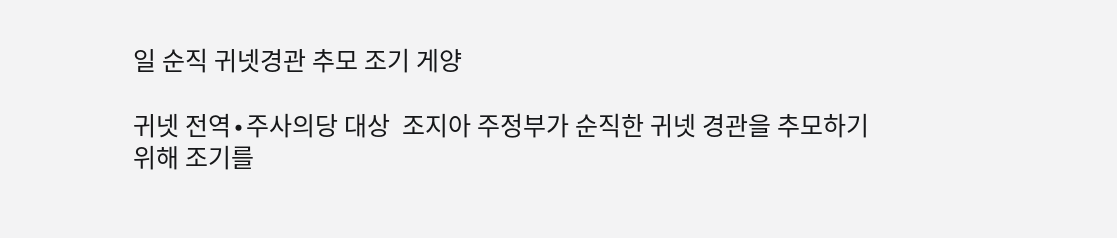일 순직 귀넷경관 추모 조기 게양

귀넷 전역∙주사의당 대상  조지아 주정부가 순직한 귀넷 경관을 추모하기 위해 조기를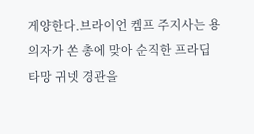게양한다.브라이언 켐프 주지사는 용의자가 쏜 총에 맞아 순직한 프라딥 타망 귀넷 경관을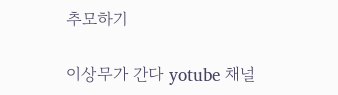추모하기

이상무가 간다 yotube 채널